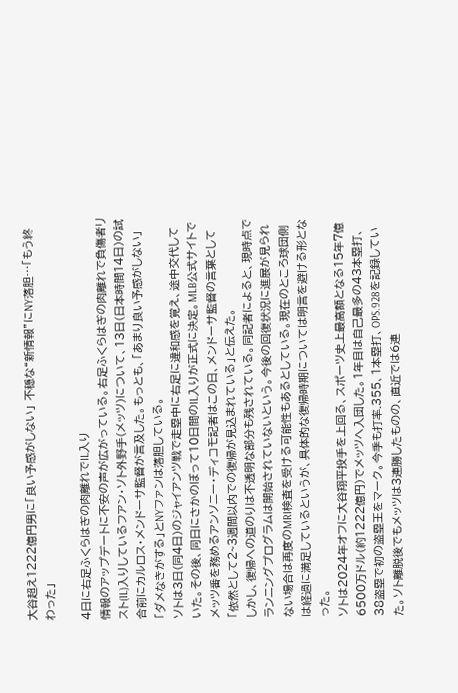大谷超え1222億円男に「良い予感がしない」 不穏な“新情報”にNY落胆…「もう終わった」

4日に右足ふくらはぎの肉離れでIL入り
情報のアップデートに不安の声が広がっている。右足ふくらはぎの肉離れで負傷者リスト(IL)入りしているフアン・ソト外野手(メッツ)について、13日(日本時間14日)の試合前にカルロス・メンドーサ監督が言及した。もっとも、「あまり良い予感がしない」「ダメなきがする」とNYファンは落胆している。
ソトは3日(同4日)のジャイアンツ戦で走塁中に右足に違和感を覚え、途中交代していた。その後、同日にさかのぼって10日間のIL入りが正式に決定。MLB公式サイトでメッツ番を務めるアンソニー・ディコモ記者はこの日、メンドーサ監督の言葉として「依然として2~3週間以内での復帰が見込まれている」と伝えた。
しかし、復帰への道のりは不透明な部分も残されている。同記者によると、現時点でランニングプログラムは開始されていないという。今後の回復状況に進展が見られない場合は再度のMRI検査を受ける可能性もあるとしている。現在のところ球団側は経過に満足しているというが、具体的な復帰時期については明言を避ける形となった。
ソトは2024年オフに大谷翔平投手を上回る、スポーツ史上最高額となる15年7億6500万ドル(約1222億円)でメッツへ入団した。1年目は自己最多の43本塁打、38盗塁で初の盗塁王をマーク。今季も打率.355、1本塁打、OPS.928を記録していた。ソト離脱後でもメッツは3連勝したものの、直近では6連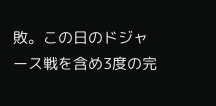敗。この日のドジャース戦を含め3度の完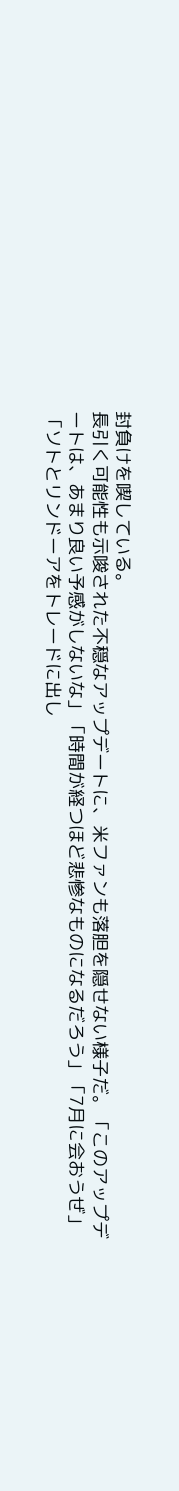封負けを喫している。
長引く可能性も示唆された不穏なアップデートに、米ファンも落胆を隠せない様子だ。「このアップデートは、あまり良い予感がしないな」「時間が経つほど悲惨なものになるだろう」「7月に会おうぜ」「ソトとリンドーアをトレードに出し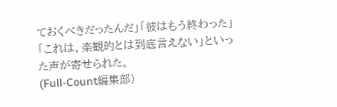ておくべきだったんだ」「彼はもう終わった」「これは、楽観的とは到底言えない」といった声が寄せられた。
(Full-Count編集部)